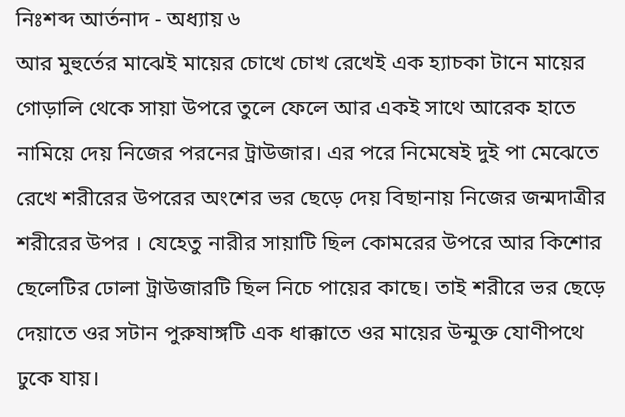নিঃশব্দ আর্তনাদ - অধ্যায় ৬
আর মুহুর্তের মাঝেই মায়ের চোখে চোখ রেখেই এক হ্যাচকা টানে মায়ের গোড়ালি থেকে সায়া উপরে তুলে ফেলে আর একই সাথে আরেক হাতে নামিয়ে দেয় নিজের পরনের ট্রাউজার। এর পরে নিমেষেই দুই পা মেঝেতে রেখে শরীরের উপরের অংশের ভর ছেড়ে দেয় বিছানায় নিজের জন্মদাত্রীর শরীরের উপর । যেহেতু নারীর সায়াটি ছিল কোমরের উপরে আর কিশোর ছেলেটির ঢোলা ট্রাউজারটি ছিল নিচে পায়ের কাছে। তাই শরীরে ভর ছেড়ে দেয়াতে ওর সটান পুরুষাঙ্গটি এক ধাক্কাতে ওর মায়ের উন্মুক্ত যোণীপথে ঢুকে যায়।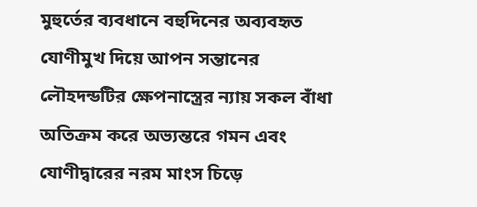মুহুর্তের ব্যবধানে বহুদিনের অব্যবহৃত যোণীমুখ দিয়ে আপন সন্তানের লৌহদন্ডটির ক্ষেপনাস্ত্রের ন্যায় সকল বাঁধা অতিক্রম করে অভ্যন্তরে গমন এবং যোণীদ্বারের নরম মাংস চিড়ে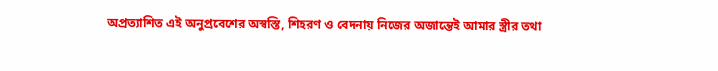অপ্রত্যাশিত এই অনুপ্রবেশের অস্বস্তি, শিহরণ ও বেদনায় নিজের অজান্তেই আমার স্ত্রীর তথা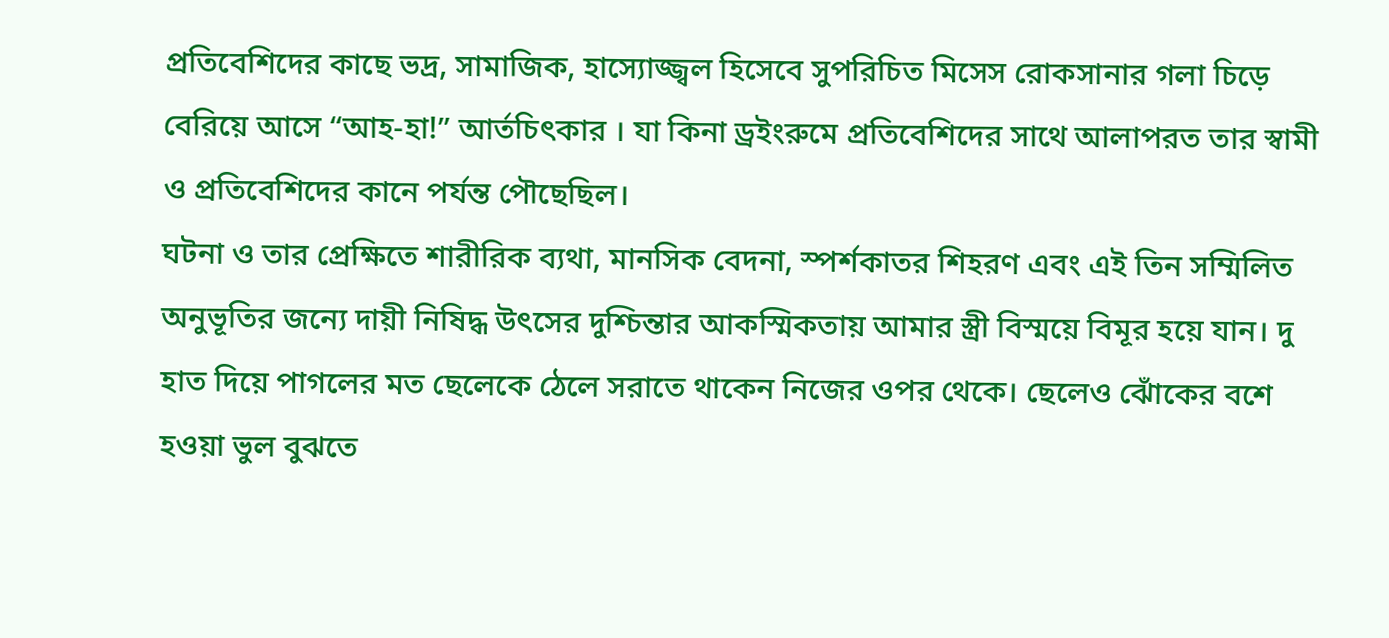প্রতিবেশিদের কাছে ভদ্র, সামাজিক, হাস্যোজ্জ্বল হিসেবে সুপরিচিত মিসেস রোকসানার গলা চিড়ে বেরিয়ে আসে “আহ-হা!” আর্তচিৎকার । যা কিনা ড্রইংরুমে প্রতিবেশিদের সাথে আলাপরত তার স্বামী ও প্রতিবেশিদের কানে পর্যন্ত পৌছেছিল।
ঘটনা ও তার প্রেক্ষিতে শারীরিক ব্যথা, মানসিক বেদনা, স্পর্শকাতর শিহরণ এবং এই তিন সম্মিলিত অনুভূতির জন্যে দায়ী নিষিদ্ধ উৎসের দুশ্চিন্তার আকস্মিকতায় আমার স্ত্রী বিস্ময়ে বিমূর হয়ে যান। দু হাত দিয়ে পাগলের মত ছেলেকে ঠেলে সরাতে থাকেন নিজের ওপর থেকে। ছেলেও ঝোঁকের বশে হওয়া ভুল বুঝতে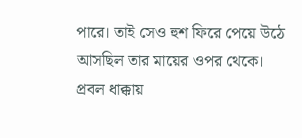পারে। তাই সেও হুশ ফিরে পেয়ে উঠে আসছিল তার মায়ের ওপর থেকে। প্রবল ধাক্কায়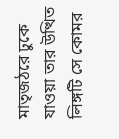মাতৃজঠরে ঢুকে যাওয়া তার উত্থিত লিঙ্গটি সে কোমর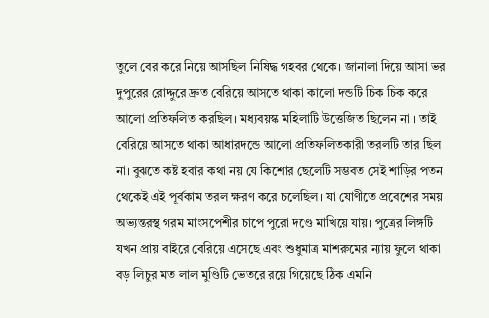তুলে বের করে নিয়ে আসছিল নিষিদ্ধ গহবর থেকে। জানালা দিয়ে আসা ভর দুপুরের রোদ্দুরে দ্রুত বেরিয়ে আসতে থাকা কালো দন্ডটি চিক চিক করে আলো প্রতিফলিত করছিল। মধ্যবয়স্ক মহিলাটি উত্তেজিত ছিলেন না । তাই বেরিয়ে আসতে থাকা আধারদন্ডে আলো প্রতিফলিতকারী তরলটি তার ছিল না। বুঝতে কষ্ট হবার কথা নয় যে কিশোর ছেলেটি সম্ভবত সেই শাড়ির পতন থেকেই এই পূর্বকাম তরল ক্ষরণ করে চলেছিল। যা যোণীতে প্রবেশের সময় অভ্যন্তরস্থ গরম মাংসপেশীর চাপে পুরো দণ্ডে মাখিয়ে যায়। পুত্রের লিঙ্গটি যখন প্রায় বাইরে বেরিয়ে এসেছে এবং শুধুমাত্র মাশরুমের ন্যায় ফুলে থাকা বড় লিচুর মত লাল মুণ্ডিটি ভেতরে রয়ে গিয়েছে ঠিক এমনি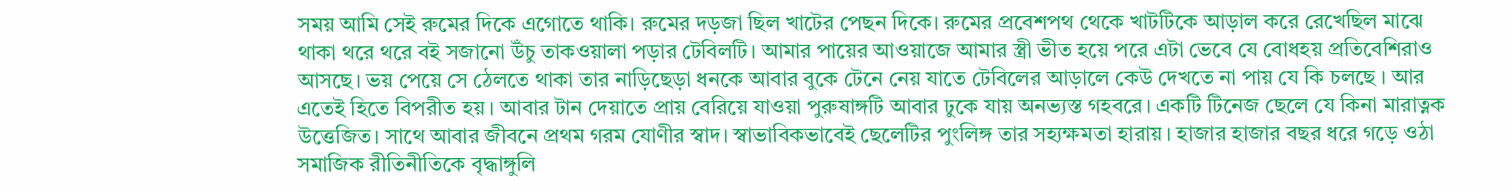সময় আমি সেই রুমের দিকে এগোতে থাকি। রুমের দড়জা ছিল খাটের পেছন দিকে। রুমের প্রবেশপথ থেকে খাটটিকে আড়াল করে রেখেছিল মাঝে থাকা থরে থরে বই সজানো উঁচু তাকওয়ালা পড়ার টেবিলটি। আমার পায়ের আওয়াজে আমার স্ত্রী ভীত হয়ে পরে এটা ভেবে যে বোধহয় প্রতিবেশিরাও আসছে। ভয় পেয়ে সে ঠেলতে থাকা তার নাড়িছেড়া ধনকে আবার বুকে টেনে নেয় যাতে টেবিলের আড়ালে কেউ দেখতে না পায় যে কি চলছে । আর এতেই হিতে বিপরীত হয়। আবার টান দেয়াতে প্রায় বেরিয়ে যাওয়া পুরুষাঙ্গটি আবার ঢুকে যায় অনভ্যস্ত গহবরে। একটি টিনেজ ছেলে যে কিনা মারাত্নক উত্তেজিত। সাথে আবার জীবনে প্রথম গরম যোণীর স্বাদ। স্বাভাবিকভাবেই ছেলেটির পুংলিঙ্গ তার সহ্যক্ষমতা হারায়। হাজার হাজার বছর ধরে গড়ে ওঠা সমাজিক রীতিনীতিকে বৃদ্ধাঙ্গুলি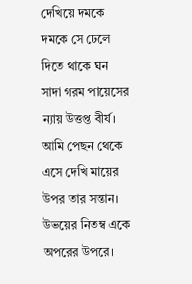দেখিয়ে দমকে দমকে সে ঢেলে দিতে থাকে ঘন সাদা গরম পায়েসের ন্যায় উত্তপ্ত বীর্য। আমি পেছন থেকে এসে দেখি মায়ের উপর তার সন্তান। উভয়ের নিতম্ব একে অপরের উপরে।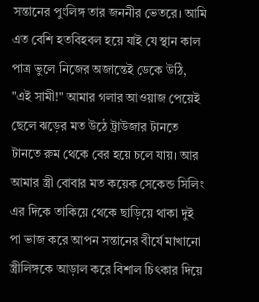সন্তানের পুংলিঙ্গ তার জননীর ভেতরে। আমি এত বেশি হতবিহবল হয়ে যাই যে স্থান কাল পাত্র ভুলে নিজের অজান্তেই ডেকে উঠি, "এই সামী!" আমার গলার আওয়াজ পেয়েই ছেলে ঝড়ের মত উঠে ট্রাউজার টানতে টানতে রুম থেকে বের হয়ে চলে যায়। আর আমার স্ত্রী বোবার মত কয়েক সেকেন্ড সিলিং এর দিকে তাকিয়ে থেকে ছাড়িয়ে থাকা দুই পা ভাজ করে আপন সন্তানের বীর্যে মাখানো স্ত্রীলিঙ্গকে আড়াল করে বিশাল চিৎকার দিয়ে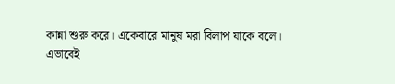কান্না শুরু করে। একেবারে মানুষ মরা বিলাপ যাকে বলে।
এভাবেই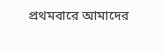প্রথমবারে আমাদের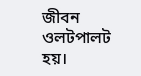জীবন ওলটপালট হয়।